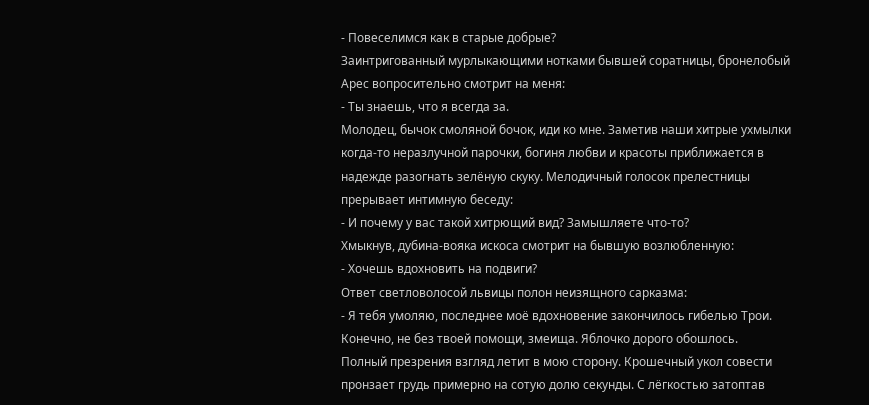- Повеселимся как в старые добрые?
Заинтригованный мурлыкающими нотками бывшей соратницы, бронелобый Арес вопросительно смотрит на меня:
- Ты знаешь, что я всегда за.
Молодец, бычок смоляной бочок, иди ко мне. Заметив наши хитрые ухмылки когда-то неразлучной парочки, богиня любви и красоты приближается в надежде разогнать зелёную скуку. Мелодичный голосок прелестницы прерывает интимную беседу:
- И почему у вас такой хитрющий вид? Замышляете что-то?
Хмыкнув, дубина-вояка искоса смотрит на бывшую возлюбленную:
- Хочешь вдохновить на подвиги?
Ответ светловолосой львицы полон неизящного сарказма:
- Я тебя умоляю, последнее моё вдохновение закончилось гибелью Трои. Конечно, не без твоей помощи, змеища. Яблочко дорого обошлось.
Полный презрения взгляд летит в мою сторону. Крошечный укол совести пронзает грудь примерно на сотую долю секунды. С лёгкостью затоптав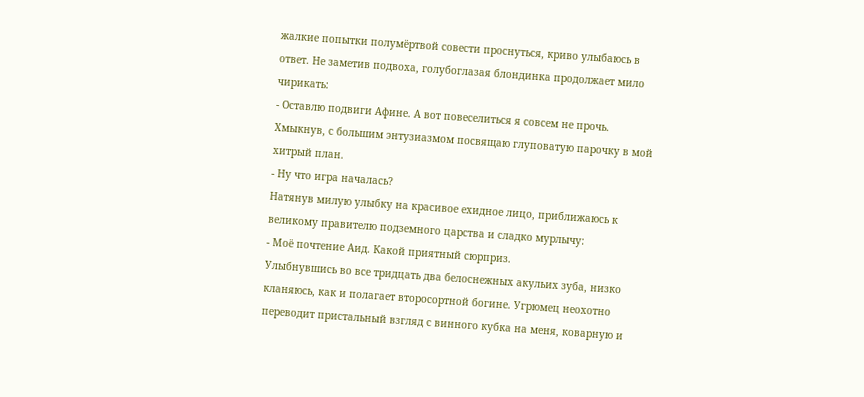жалкие попытки полумёртвой совести проснуться, криво улыбаюсь в ответ. Не заметив подвоха, голубоглазая блондинка продолжает мило чирикать:
- Оставлю подвиги Афине. А вот повеселиться я совсем не прочь.
Хмыкнув, с большим энтузиазмом посвящаю глуповатую парочку в мой хитрый план.
- Ну что игра началась?
Натянув милую улыбку на красивое ехидное лицо, приближаюсь к великому правителю подземного царства и сладко мурлычу:
- Моё почтение Аид. Какой приятный сюрприз.
Улыбнувшись во все тридцать два белоснежных акульих зуба, низко кланяюсь, как и полагает второсортной богине. Угрюмец неохотно переводит пристальный взгляд с винного кубка на меня, коварную и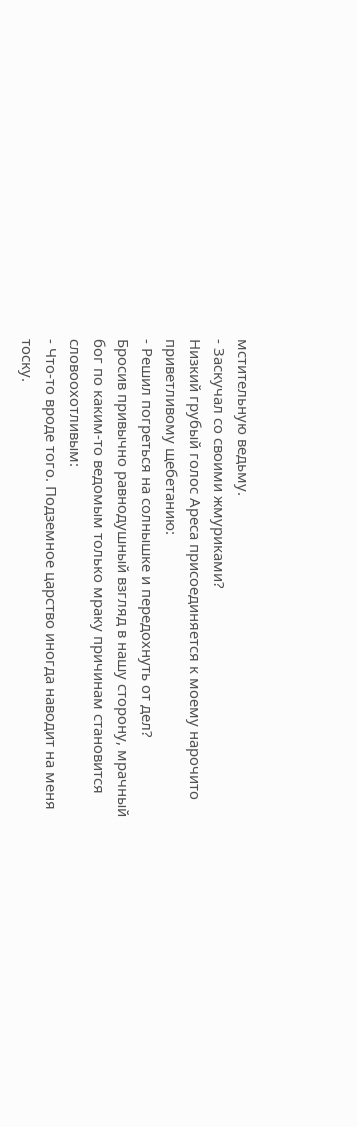мстительную ведьму.
- Заскучал со своими жмуриками?
Низкий грубый голос Ареса присоединяется к моему нарочито приветливому щебетанию:
- Решил погреться на солнышке и передохнуть от дел?
Бросив привычно равнодушный взгляд в нашу сторону, мрачный бог по каким-то ведомым только мраку причинам становится словоохотливым:
- Что-то вроде того. Подземное царство иногда наводит на меня тоску.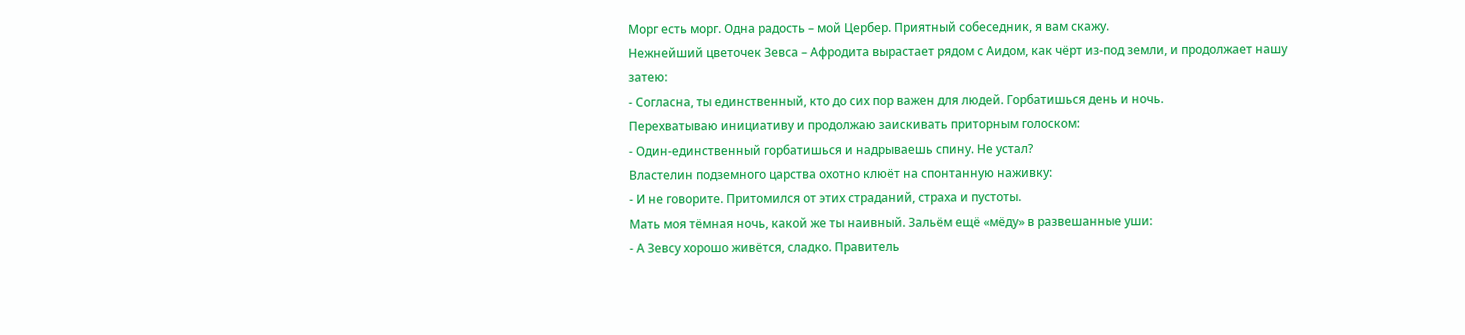Морг есть морг. Одна радость – мой Цербер. Приятный собеседник, я вам скажу.
Нежнейший цветочек Зевса – Афродита вырастает рядом с Аидом, как чёрт из-под земли, и продолжает нашу затею:
- Согласна, ты единственный, кто до сих пор важен для людей. Горбатишься день и ночь.
Перехватываю инициативу и продолжаю заискивать приторным голоском:
- Один-единственный горбатишься и надрываешь спину. Не устал?
Властелин подземного царства охотно клюёт на спонтанную наживку:
- И не говорите. Притомился от этих страданий, страха и пустоты.
Мать моя тёмная ночь, какой же ты наивный. Зальём ещё «мёду» в развешанные уши:
- А Зевсу хорошо живётся, сладко. Правитель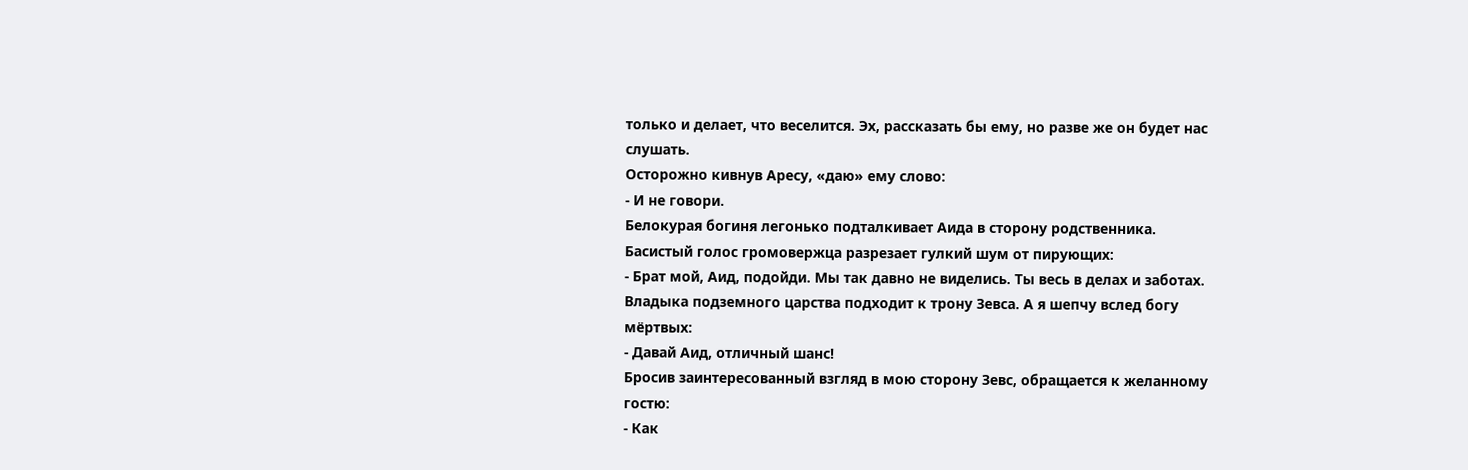только и делает, что веселится. Эх, рассказать бы ему, но разве же он будет нас слушать.
Осторожно кивнув Аресу, «даю» ему слово:
- И не говори.
Белокурая богиня легонько подталкивает Аида в сторону родственника. Басистый голос громовержца разрезает гулкий шум от пирующих:
- Брат мой, Аид, подойди. Мы так давно не виделись. Ты весь в делах и заботах.
Владыка подземного царства подходит к трону Зевса. А я шепчу вслед богу мёртвых:
- Давай Аид, отличный шанс!
Бросив заинтересованный взгляд в мою сторону Зевс, обращается к желанному гостю:
- Как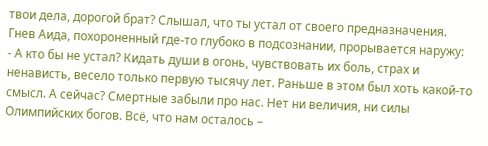твои дела, дорогой брат? Слышал, что ты устал от своего предназначения.
Гнев Аида, похороненный где-то глубоко в подсознании, прорывается наружу:
- А кто бы не устал? Кидать души в огонь, чувствовать их боль, страх и ненависть, весело только первую тысячу лет. Раньше в этом был хоть какой-то смысл. А сейчас? Смертные забыли про нас. Нет ни величия, ни силы Олимпийских богов. Всё, что нам осталось –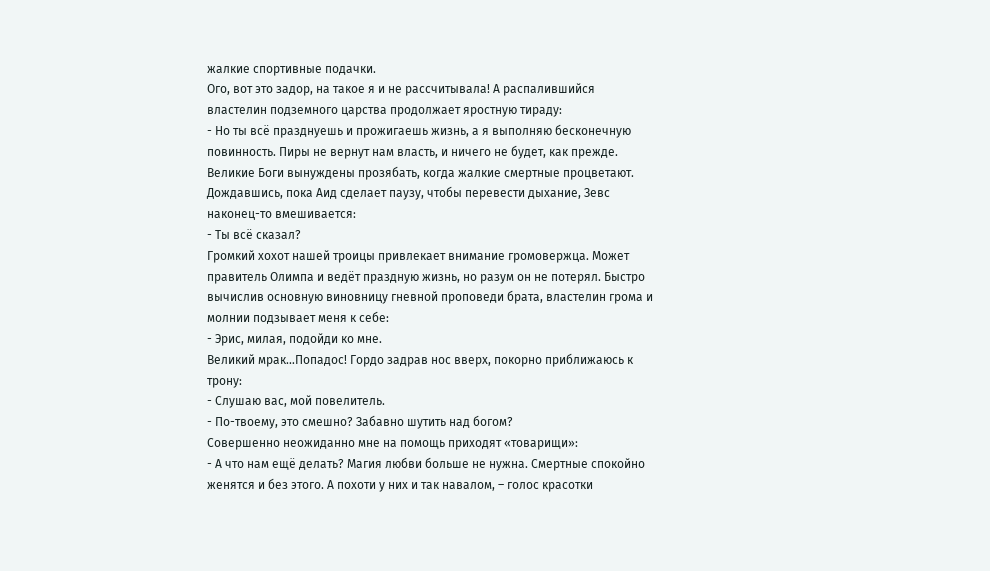жалкие спортивные подачки.
Ого, вот это задор, на такое я и не рассчитывала! А распалившийся властелин подземного царства продолжает яростную тираду:
- Но ты всё празднуешь и прожигаешь жизнь, а я выполняю бесконечную повинность. Пиры не вернут нам власть, и ничего не будет, как прежде. Великие Боги вынуждены прозябать, когда жалкие смертные процветают.
Дождавшись, пока Аид сделает паузу, чтобы перевести дыхание, Зевс наконец-то вмешивается:
- Ты всё сказал?
Громкий хохот нашей троицы привлекает внимание громовержца. Может правитель Олимпа и ведёт праздную жизнь, но разум он не потерял. Быстро вычислив основную виновницу гневной проповеди брата, властелин грома и молнии подзывает меня к себе:
- Эрис, милая, подойди ко мне.
Великий мрак…Попадос! Гордо задрав нос вверх, покорно приближаюсь к трону:
- Слушаю вас, мой повелитель.
- По-твоему, это смешно? Забавно шутить над богом?
Совершенно неожиданно мне на помощь приходят «товарищи»:
- А что нам ещё делать? Магия любви больше не нужна. Смертные спокойно женятся и без этого. А похоти у них и так навалом, – голос красотки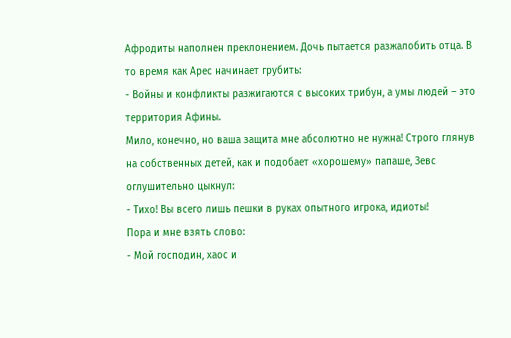Афродиты наполнен преклонением. Дочь пытается разжалобить отца. В то время как Арес начинает грубить:
- Войны и конфликты разжигаются с высоких трибун, а умы людей – это территория Афины.
Мило, конечно, но ваша защита мне абсолютно не нужна! Строго глянув на собственных детей, как и подобает «хорошему» папаше, Зевс оглушительно цыкнул:
- Тихо! Вы всего лишь пешки в руках опытного игрока, идиоты!
Пора и мне взять слово:
- Мой господин, хаос и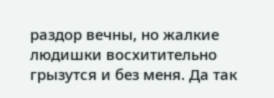раздор вечны, но жалкие людишки восхитительно грызутся и без меня. Да так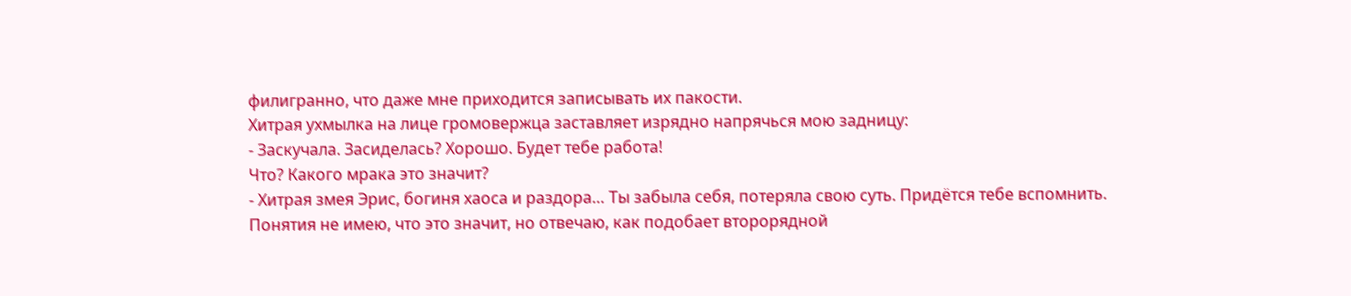филигранно, что даже мне приходится записывать их пакости.
Хитрая ухмылка на лице громовержца заставляет изрядно напрячься мою задницу:
- Заскучала. Засиделась? Хорошо. Будет тебе работа!
Что? Какого мрака это значит?
- Хитрая змея Эрис, богиня хаоса и раздора… Ты забыла себя, потеряла свою суть. Придётся тебе вспомнить.
Понятия не имею, что это значит, но отвечаю, как подобает второрядной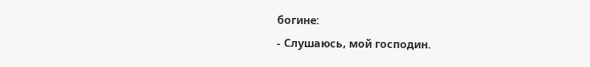богине:
- Слушаюсь, мой господин.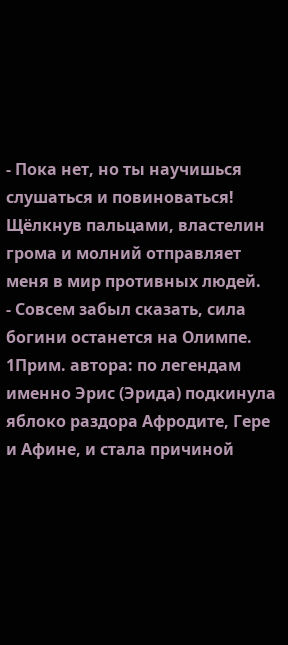- Пока нет, но ты научишься слушаться и повиноваться!
Щёлкнув пальцами, властелин грома и молний отправляет меня в мир противных людей.
- Совсем забыл сказать, сила богини останется на Олимпе.
1Прим. автора: по легендам именно Эрис (Эрида) подкинула яблоко раздора Афродите, Гере и Афине, и стала причиной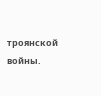троянской войны.